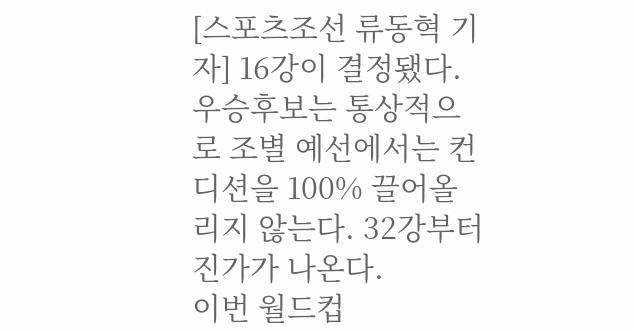[스포츠조선 류동혁 기자] 16강이 결정됐다. 우승후보는 통상적으로 조별 예선에서는 컨디션을 100% 끌어올리지 않는다. 32강부터 진가가 나온다.
이번 월드컵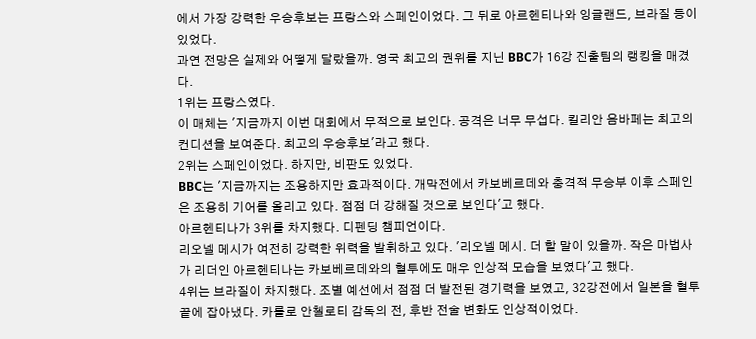에서 가장 강력한 우승후보는 프랑스와 스페인이었다. 그 뒤로 아르헨티나와 잉글랜드, 브라질 등이 있었다.
과연 전망은 실제와 어떻게 달랐을까. 영국 최고의 권위를 지닌 BBC가 16강 진출팀의 랭킹을 매겼다.
1위는 프랑스였다.
이 매체는 '지금까지 이번 대회에서 무적으로 보인다. 공격은 너무 무섭다. 킬리안 음바페는 최고의 컨디션을 보여준다. 최고의 우승후보'라고 했다.
2위는 스페인이었다. 하지만, 비판도 있었다.
BBC는 '지금까지는 조용하지만 효과적이다. 개막전에서 카보베르데와 충격적 무승부 이후 스페인은 조용히 기어를 올리고 있다. 점점 더 강해질 것으로 보인다'고 했다.
아르헨티나가 3위를 차지했다. 디펜딩 챔피언이다.
리오넬 메시가 여전히 강력한 위력을 발휘하고 있다. '리오넬 메시. 더 할 말이 있을까. 작은 마법사가 리더인 아르헨티나는 카보베르데와의 혈투에도 매우 인상적 모습을 보였다'고 했다.
4위는 브라질이 차지했다. 조별 예선에서 점점 더 발전된 경기력을 보였고, 32강전에서 일본을 혈투 끝에 잡아냈다. 카를로 안첼로티 감독의 전, 후반 전술 변화도 인상적이었다.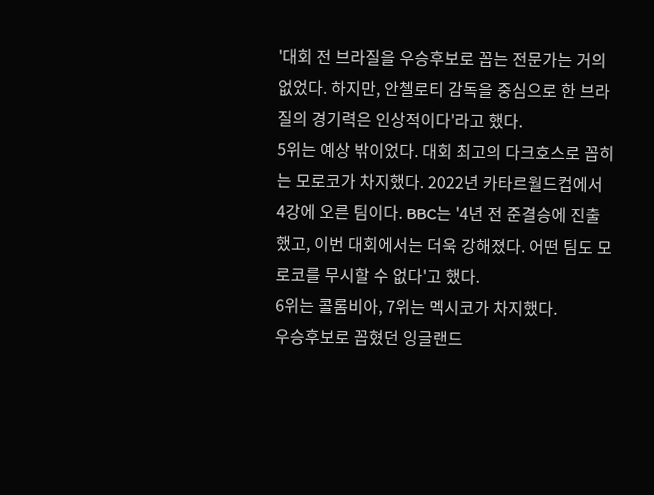'대회 전 브라질을 우승후보로 꼽는 전문가는 거의 없었다. 하지만, 안첼로티 감독을 중심으로 한 브라질의 경기력은 인상적이다'라고 했다.
5위는 예상 밖이었다. 대회 최고의 다크호스로 꼽히는 모로코가 차지했다. 2022년 카타르월드컵에서 4강에 오른 팀이다. BBC는 '4년 전 준결승에 진출했고, 이번 대회에서는 더욱 강해졌다. 어떤 팀도 모로코를 무시할 수 없다'고 했다.
6위는 콜롬비아, 7위는 멕시코가 차지했다.
우승후보로 꼽혔던 잉글랜드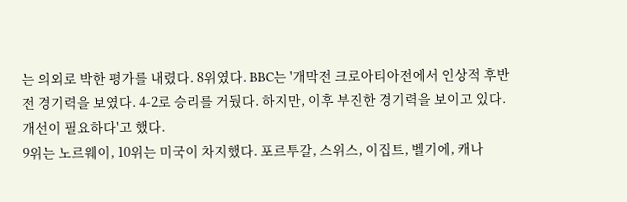는 의외로 박한 평가를 내렸다. 8위였다. BBC는 '개막전 크로아티아전에서 인상적 후반전 경기력을 보였다. 4-2로 승리를 거뒀다. 하지만, 이후 부진한 경기력을 보이고 있다. 개선이 필요하다'고 했다.
9위는 노르웨이, 10위는 미국이 차지했다. 포르투갈, 스위스, 이집트, 벨기에, 캐나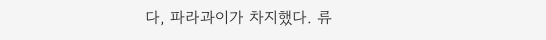다, 파라과이가 차지했다. 류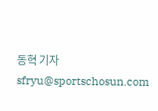동혁 기자 sfryu@sportschosun.com